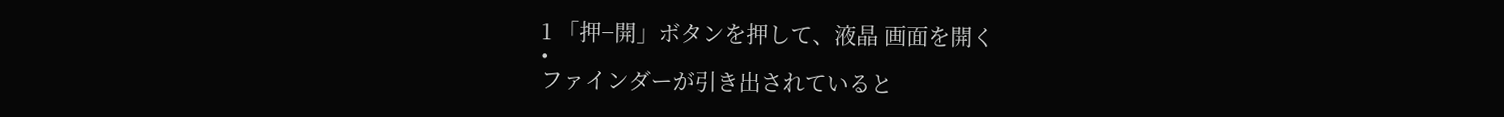1 「押−開」ボタンを押して、液晶 画面を開く
•
ファインダーが引き出されていると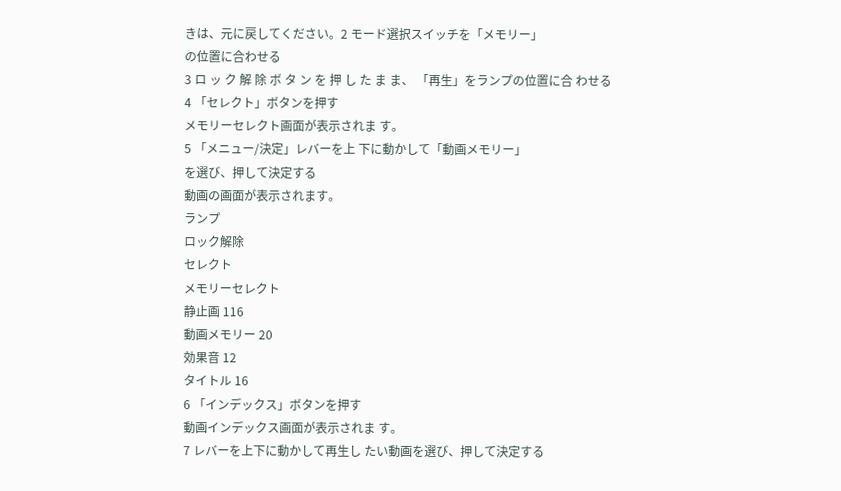きは、元に戻してください。2 モード選択スイッチを「メモリー」
の位置に合わせる
3 ロ ッ ク 解 除 ボ タ ン を 押 し た ま ま、 「再生」をランプの位置に合 わせる
4 「セレクト」ボタンを押す
メモリーセレクト画面が表示されま す。
5 「メニュー/決定」レバーを上 下に動かして「動画メモリー」
を選び、押して決定する
動画の画面が表示されます。
ランプ
ロック解除
セレクト
メモリーセレクト
静止画 116
動画メモリー 20
効果音 12
タイトル 16
6 「インデックス」ボタンを押す
動画インデックス画面が表示されま す。
7 レバーを上下に動かして再生し たい動画を選び、押して決定する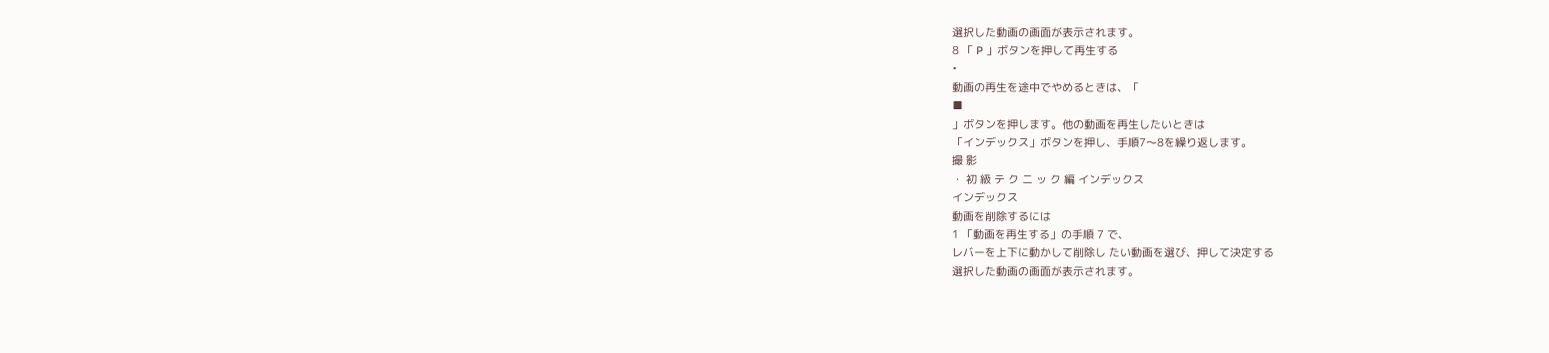選択した動画の画面が表示されます。
8 「 P 」ボタンを押して再生する
•
動画の再生を途中でやめるときは、「
■
」ボタンを押します。他の動画を再生したいときは
「インデックス」ボタンを押し、手順7〜8を繰り返します。
撮 影
・ 初 級 テ ク ニ ッ ク 編 インデックス
インデックス
動画を削除するには
1 「動画を再生する」の手順 7 で、
レバーを上下に動かして削除し たい動画を選び、押して決定する
選択した動画の画面が表示されます。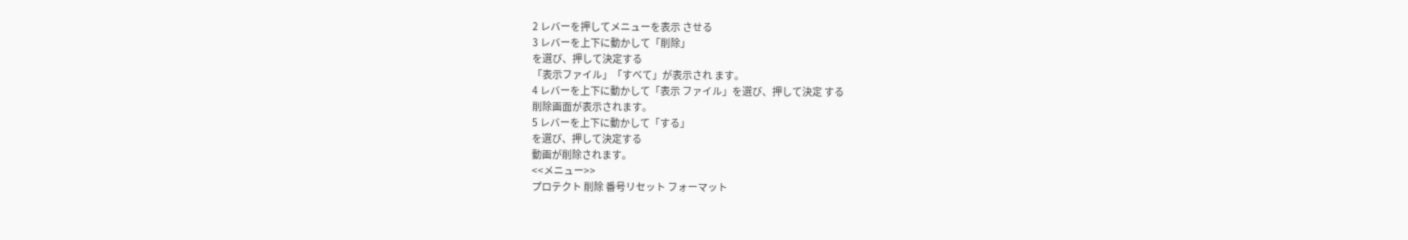2 レバーを押してメニューを表示 させる
3 レバーを上下に動かして「削除」
を選び、押して決定する
「表示ファイル」「すべて」が表示され ます。
4 レバーを上下に動かして「表示 ファイル」を選び、押して決定 する
削除画面が表示されます。
5 レバーを上下に動かして「する」
を選び、押して決定する
動画が削除されます。
<<メニュー>>
プロテクト 削除 番号リセット フォーマット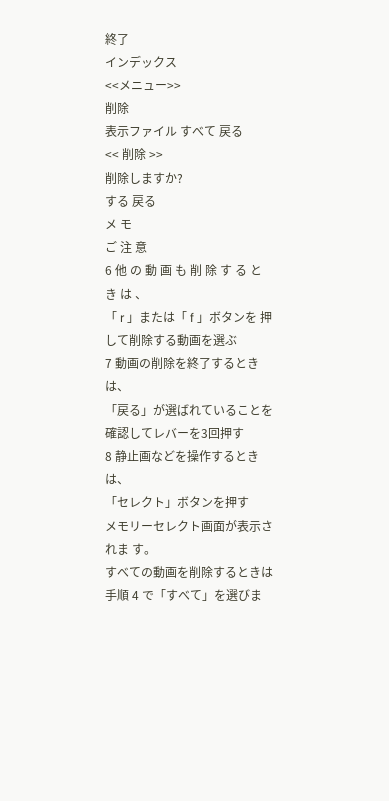終了
インデックス
<<メニュー>>
削除
表示ファイル すべて 戻る
<< 削除 >>
削除しますか?
する 戻る
メ モ
ご 注 意
6 他 の 動 画 も 削 除 す る と き は 、
「 r 」または「 f 」ボタンを 押して削除する動画を選ぶ
7 動画の削除を終了するときは、
「戻る」が選ばれていることを 確認してレバーを3回押す
8 静止画などを操作するときは、
「セレクト」ボタンを押す
メモリーセレクト画面が表示されま す。
すべての動画を削除するときは
手順 4 で「すべて」を選びま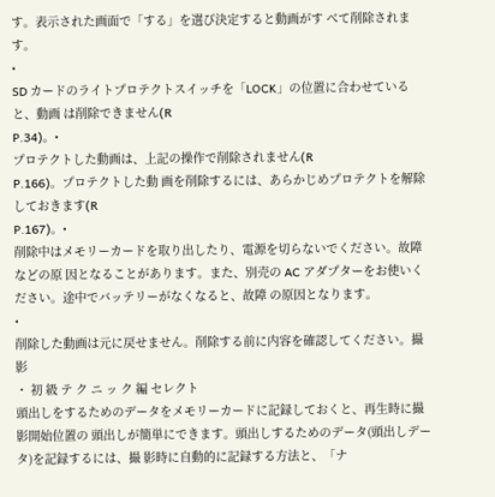す。表示された画面で「する」を選び決定すると動画がす べて削除されます。
•
SD カードのライトプロテクトスイッチを「LOCK」の位置に合わせていると、動画 は削除できません(R
P.34)。•
プロテクトした動画は、上記の操作で削除されません(R
P.166)。プロテクトした動 画を削除するには、あらかじめプロテクトを解除しておきます(R
P.167)。•
削除中はメモリーカードを取り出したり、電源を切らないでください。故障などの原 因となることがあります。また、別売の AC アダプターをお使いください。途中でバッテリーがなくなると、故障 の原因となります。
•
削除した動画は元に戻せません。削除する前に内容を確認してください。撮 影
・ 初 級 テ ク ニ ッ ク 編 セレクト
頭出しをするためのデータをメモリーカードに記録しておくと、再生時に撮影開始位置の 頭出しが簡単にできます。頭出しするためのデータ(頭出しデータ)を記録するには、撮 影時に自動的に記録する方法と、「ナ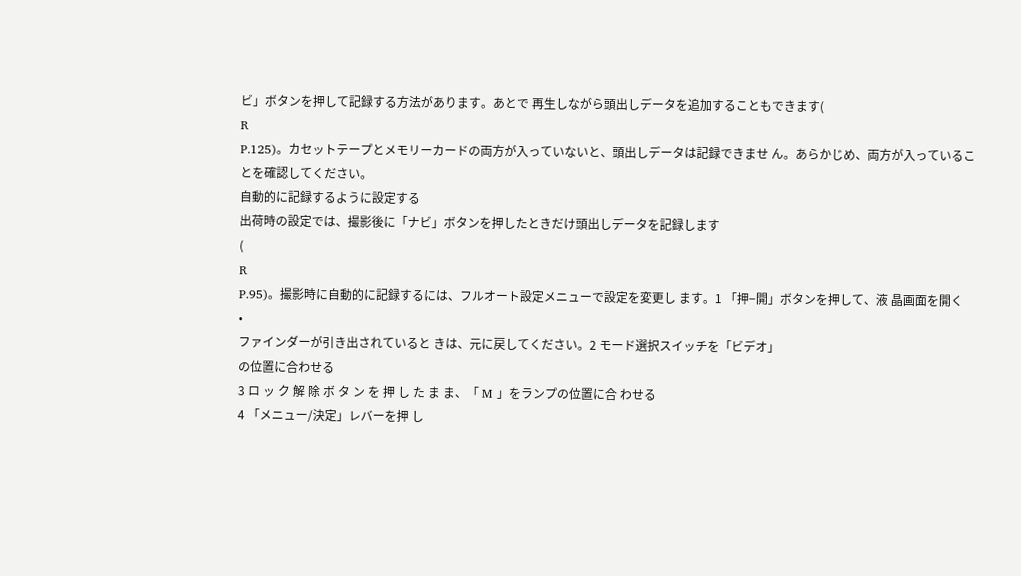ビ」ボタンを押して記録する方法があります。あとで 再生しながら頭出しデータを追加することもできます(
R
P.125)。カセットテープとメモリーカードの両方が入っていないと、頭出しデータは記録できませ ん。あらかじめ、両方が入っていることを確認してください。
自動的に記録するように設定する
出荷時の設定では、撮影後に「ナビ」ボタンを押したときだけ頭出しデータを記録します
(
R
P.95)。撮影時に自動的に記録するには、フルオート設定メニューで設定を変更し ます。1 「押−開」ボタンを押して、液 晶画面を開く
•
ファインダーが引き出されていると きは、元に戻してください。2 モード選択スイッチを「ビデオ」
の位置に合わせる
3 ロ ッ ク 解 除 ボ タ ン を 押 し た ま ま、「 M 」をランプの位置に合 わせる
4 「メニュー/決定」レバーを押 し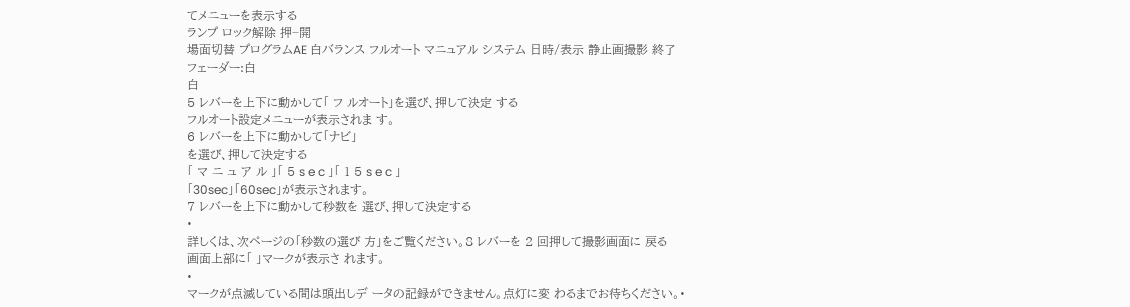てメニューを表示する
ランプ ロック解除 押−開
場面切替 プログラムAE 白バランス フルオート マニュアル システム 日時/表示 静止画撮影 終了
フェーダー:白
白
5 レバーを上下に動かして「 フ ルオート」を選び、押して決定 する
フルオート設定メニューが表示されま す。
6 レバーを上下に動かして「ナビ」
を選び、押して決定する
「 マ ニ ュ ア ル 」「 5 s e c 」「 1 5 s e c 」
「30sec」「60sec」が表示されます。
7 レバーを上下に動かして秒数を 選び、押して決定する
•
詳しくは、次ページの「秒数の選び 方」をご覧ください。8 レバーを 2 回押して撮影画面に 戻る
画面上部に「 」マークが表示さ れます。
•
マークが点滅している間は頭出しデ ータの記録ができません。点灯に変 わるまでお待ちください。•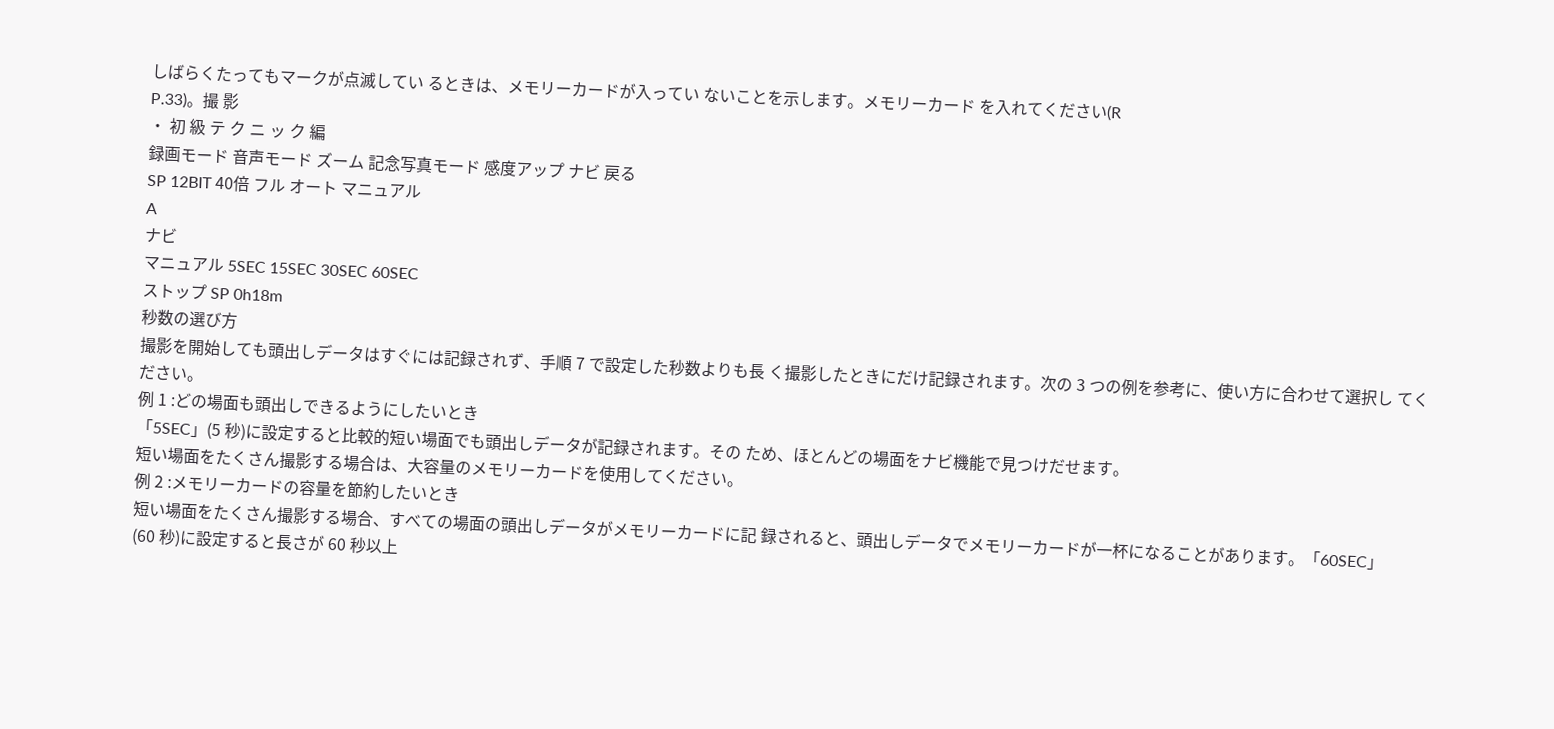しばらくたってもマークが点滅してい るときは、メモリーカードが入ってい ないことを示します。メモリーカード を入れてください(R
P.33)。撮 影
・ 初 級 テ ク ニ ッ ク 編
録画モード 音声モード ズーム 記念写真モード 感度アップ ナビ 戻る
SP 12BIT 40倍 フル オート マニュアル
A
ナビ
マニュアル 5SEC 15SEC 30SEC 60SEC
ストップ SP 0h18m
秒数の選び方
撮影を開始しても頭出しデータはすぐには記録されず、手順 7 で設定した秒数よりも長 く撮影したときにだけ記録されます。次の 3 つの例を参考に、使い方に合わせて選択し てください。
例 1 :どの場面も頭出しできるようにしたいとき
「5SEC」(5 秒)に設定すると比較的短い場面でも頭出しデータが記録されます。その ため、ほとんどの場面をナビ機能で見つけだせます。
短い場面をたくさん撮影する場合は、大容量のメモリーカードを使用してください。
例 2 :メモリーカードの容量を節約したいとき
短い場面をたくさん撮影する場合、すべての場面の頭出しデータがメモリーカードに記 録されると、頭出しデータでメモリーカードが一杯になることがあります。「60SEC」
(60 秒)に設定すると長さが 60 秒以上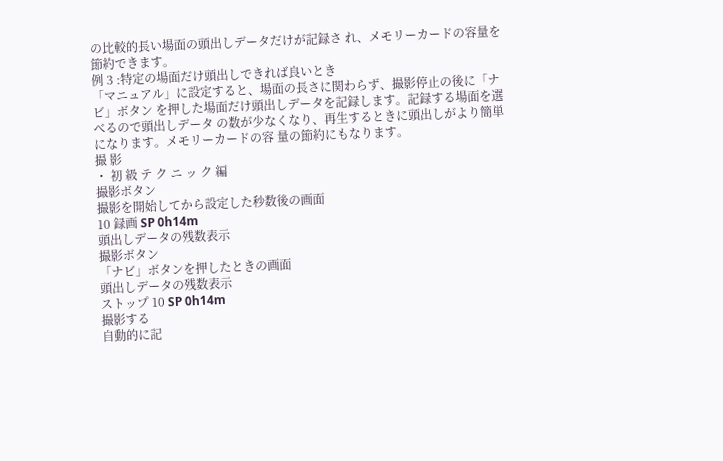の比較的長い場面の頭出しデータだけが記録さ れ、メモリーカードの容量を節約できます。
例 3 :特定の場面だけ頭出しできれば良いとき
「マニュアル」に設定すると、場面の長さに関わらず、撮影停止の後に「ナビ」ボタン を押した場面だけ頭出しデータを記録します。記録する場面を選べるので頭出しデータ の数が少なくなり、再生するときに頭出しがより簡単になります。メモリーカードの容 量の節約にもなります。
撮 影
・ 初 級 テ ク ニ ッ ク 編
撮影ボタン
撮影を開始してから設定した秒数後の画面
10 録画 SP 0h14m
頭出しデータの残数表示
撮影ボタン
「ナビ」ボタンを押したときの画面
頭出しデータの残数表示
ストップ 10 SP 0h14m
撮影する
自動的に記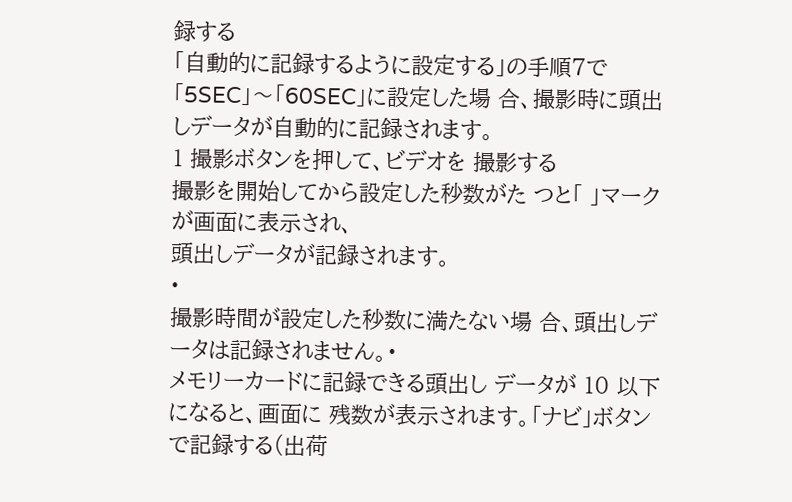録する
「自動的に記録するように設定する」の手順7で「5SEC」〜「60SEC」に設定した場 合、撮影時に頭出しデータが自動的に記録されます。
1 撮影ボタンを押して、ビデオを 撮影する
撮影を開始してから設定した秒数がた つと「 」マークが画面に表示され、
頭出しデータが記録されます。
•
撮影時間が設定した秒数に満たない場 合、頭出しデータは記録されません。•
メモリーカードに記録できる頭出し データが 10 以下になると、画面に 残数が表示されます。「ナビ」ボタンで記録する(出荷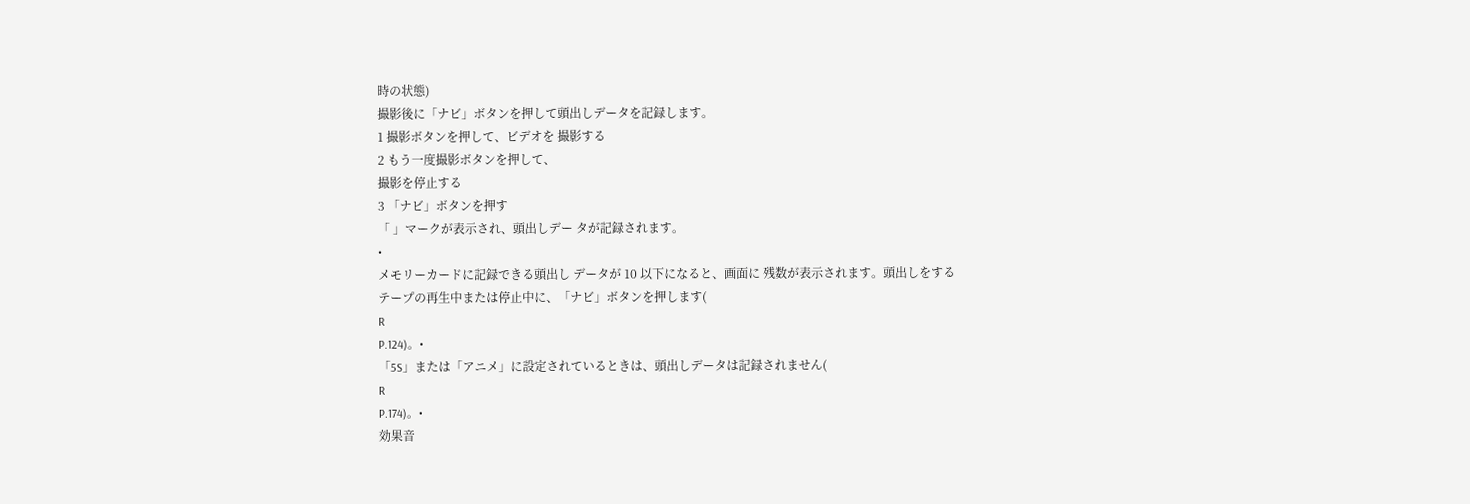時の状態)
撮影後に「ナビ」ボタンを押して頭出しデータを記録します。
1 撮影ボタンを押して、ビデオを 撮影する
2 もう一度撮影ボタンを押して、
撮影を停止する
3 「ナビ」ボタンを押す
「 」マークが表示され、頭出しデー タが記録されます。
•
メモリーカードに記録できる頭出し データが 10 以下になると、画面に 残数が表示されます。頭出しをする
テープの再生中または停止中に、「ナビ」ボタンを押します(
R
P.124)。•
「5S」または「アニメ」に設定されているときは、頭出しデータは記録されません(
R
P.174)。•
効果音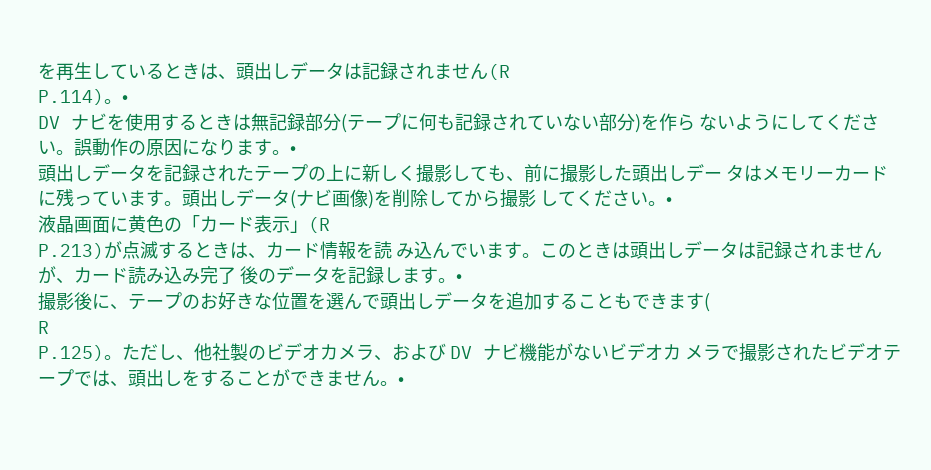を再生しているときは、頭出しデータは記録されません(R
P.114)。•
DV ナビを使用するときは無記録部分(テープに何も記録されていない部分)を作ら ないようにしてください。誤動作の原因になります。•
頭出しデータを記録されたテープの上に新しく撮影しても、前に撮影した頭出しデー タはメモリーカードに残っています。頭出しデータ(ナビ画像)を削除してから撮影 してください。•
液晶画面に黄色の「カード表示」(R
P.213)が点滅するときは、カード情報を読 み込んでいます。このときは頭出しデータは記録されませんが、カード読み込み完了 後のデータを記録します。•
撮影後に、テープのお好きな位置を選んで頭出しデータを追加することもできます(
R
P.125)。ただし、他社製のビデオカメラ、および DV ナビ機能がないビデオカ メラで撮影されたビデオテープでは、頭出しをすることができません。•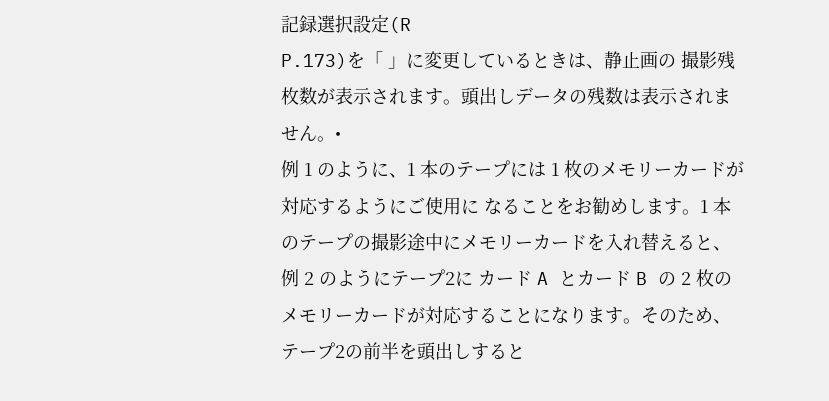記録選択設定(R
P.173)を「 」に変更しているときは、静止画の 撮影残枚数が表示されます。頭出しデータの残数は表示されません。•
例 1 のように、1 本のテープには 1 枚のメモリーカードが対応するようにご使用に なることをお勧めします。1 本のテープの撮影途中にメモリーカードを入れ替えると、例 2 のようにテープ2に カード A とカード B の 2 枚のメモリーカードが対応することになります。そのため、
テープ2の前半を頭出しすると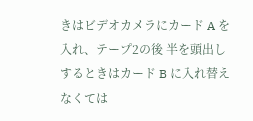きはビデオカメラにカード A を入れ、テープ2の後 半を頭出しするときはカード B に入れ替えなくては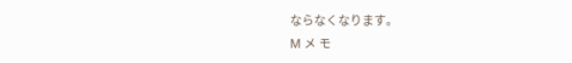ならなくなります。
M メ モ